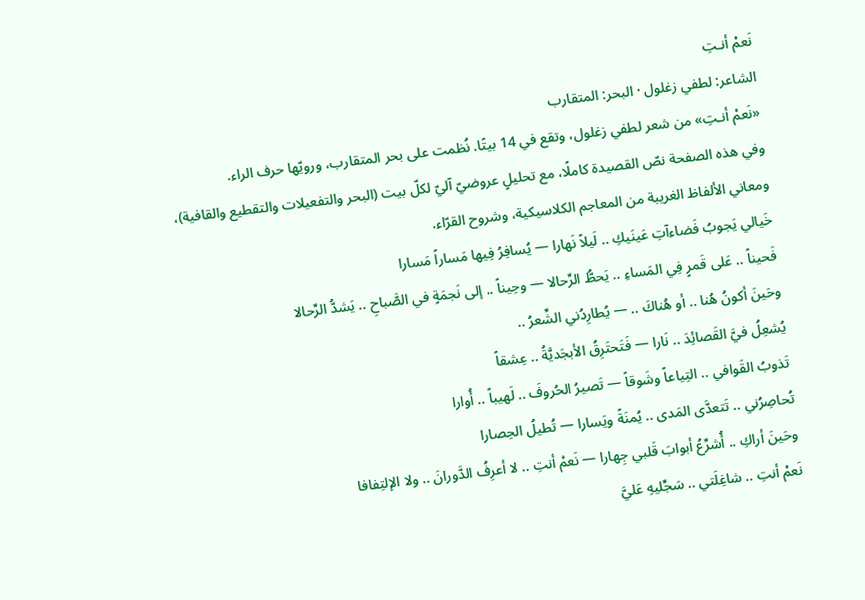نَعمْ أنـتِ
الشاعر: لطفي زغلول · البحر: المتقارب
«نَعمْ أنـتِ» من شعر لطفي زغلول، وتقع في 14 بيتًا. نُظمت على بحر المتقارب، ورويّها حرف الراء.
وفي هذه الصفحة نصّ القصيدة كاملًا، مع تحليلٍ عروضيّ آليّ لكلّ بيت (البحر والتفعيلات والتقطيع والقافية)، ومعاني الألفاظ الغريبة من المعاجم الكلاسيكية، وشروح القرّاء.
خَيالي يَجوبُ فَضاءآتِ عَينَيكِ .. لَيلاً نَهارا — يُسافِرُ فِيها مَساراً مَسارا
فَحيناً .. عَلى قَمرٍ فِي المَساءِ .. يَحطُّ الرِّحالا — وحِيناً .. إلى نَجمَةٍ في الصَّباحِ .. يَشدُّ الرِّحالا
وحَينَ أكونُ هُنا .. أو هُناكَ .. — يُطارِدُني الشِّعرُ ..
يُشعِلُ فيَّ القَصائِدَ .. نَارا — فَتَحتَرِقُ الأبجَديَّةُ .. عِشقاً
تَذوبُ القَوافي .. التِياعاً وشَوقاً — تَصيرُ الحُروفَ .. لَهيباً .. أُوارا
تُحاصِرُني .. تَتعدَّى المَدى .. يُمنَةً ويَسارا — تُطيلُ الحِصارا
وحَينَ أراكِ .. أُشرِّعُ أبوابَ قَلبي جِهارا — نَعمْ أنتِ .. لا أعرِفُ الدَّورانَ .. ولا الإلتِفافا
نَعمْ أنتِ .. شاغِلَتي .. سَجِّليهِ عَليَّ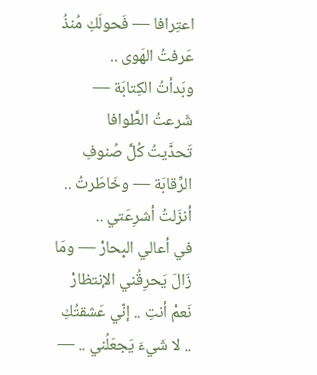اعتِرافا — فَحولَكِ مُنذُ عَرفتُ الهَوى ..
وبَدأتُ الكِتابَة — شَرعتُ الطَّوافا
تَحدَّيتُ كُلَّ صُنوفِ الرِّقابَة — وخَاطَرتُ .. أنزَلتُ أشرِعَتي ..
في أعالي البِحارْ — ومَا زَالَ يَحرِقُني الإنتظارْ
نَعمْ أنتِ .. إنّي عَشقتُكِ .. لا شَيءَ يَجعَلُني .. —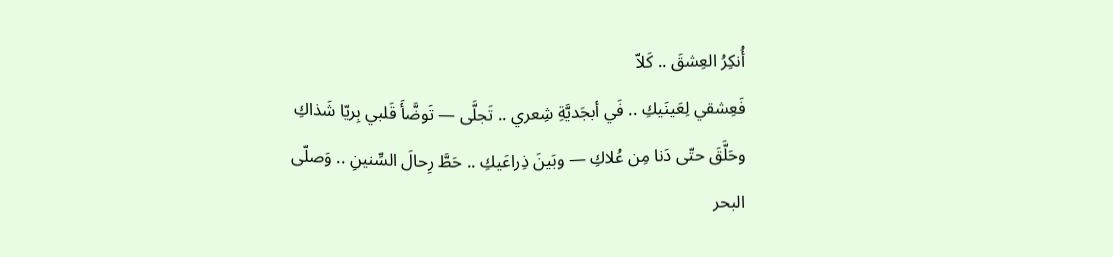أُنكِرُ العِشقَ .. كَلاّ
فَعِشقي لِعَينَيكِ .. فَي أبجَديَّةِ شِعري .. تَجلَّى — تَوضَّأَ قَلبي بِريّا شَذاكِ
وحَلَّقَ حتّى دَنا مِن عُلاكِ — وبَينَ ذِراعَيكِ .. حَطَّ رِحالَ السِّنينِ .. وَصلّى
البحر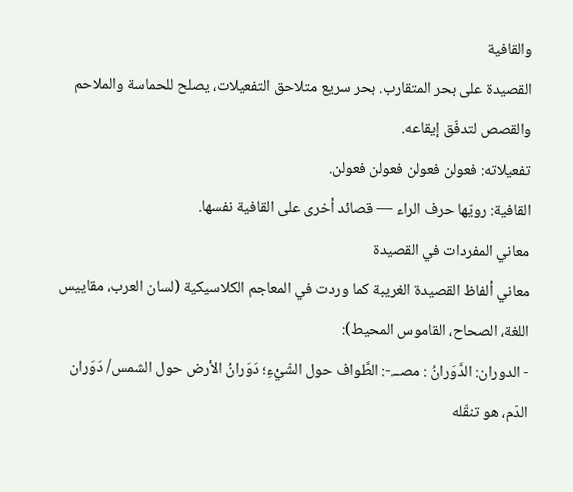والقافية
القصيدة على بحر المتقارب. بحر سريع متلاحق التفعيلات، يصلح للحماسة والملاحم والقصص لتدفّق إيقاعه.
تفعيلاته: فعولن فعولن فعولن فعولن.
القافية: رويّها حرف الراء — قصائد أخرى على القافية نفسها.
معاني المفردات في القصيدة
معاني ألفاظ القصيدة الغريبة كما وردت في المعاجم الكلاسيكية (لسان العرب، مقاييس اللغة، الصحاح، القاموس المحيط):
- الدوران: الدَّوَرانُ : مصــ.-: الطَّواف حول الشّيْءِ؛ دَوَرانُ الأرض حول الشمس/ دَوَران الدّم، هو تنقّله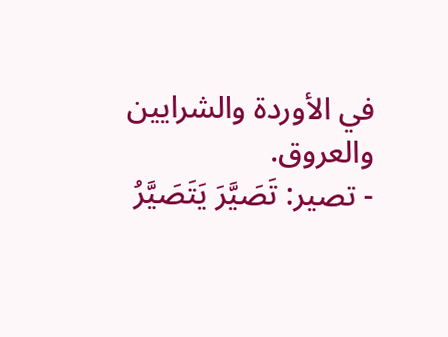في الأوردة والشرايين والعروق.
- تصير: تَصَيَّرَ يَتَصَيَّرُ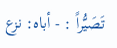تَصَيُّراً : - أباه: نزع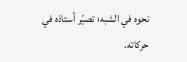نحوه في الشبه؛ تصيّر أستاذه في حركاته.